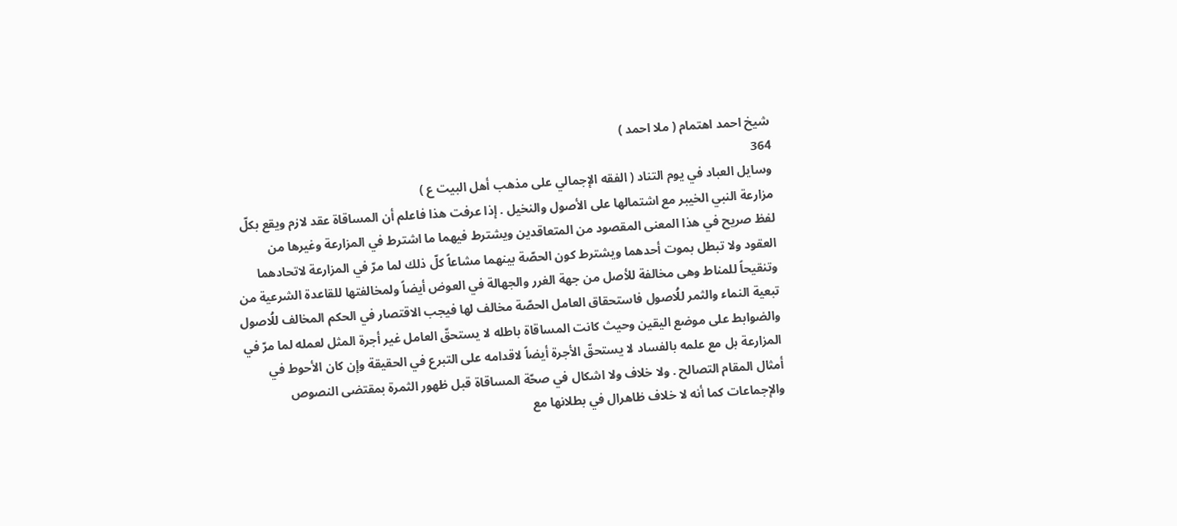شيخ احمد اهتمام ( ملا احمد )
364
وسايل العباد في يوم التناد ( الفقه الإجمالي على مذهب أهل البيت ع )
مزارعة النبي الخيبر مع اشتمالها على الأصول والنخيل . إذا عرفت هذا فاعلم أن المساقاة عقد لازم ويقع بكلّ لفظ صريح في هذا المعنى المقصود من المتعاقدين ويشترط فيهما ما اشترط في المزارعة وغيرها من العقود ولا تبطل بموت أحدهما ويشترط كون الحصّة بينهما مشاعاً كلّ ذلك لما مرّ في المزارعة لاتحادهما وتنقيحاً للمناط وهى مخالفة للأصل من جهة الغرر والجهالة في العوض أيضاً ولمخالفتها للقاعدة الشرعية من تبعية النماء والثمر للُاصول فاستحقاق العامل الحصّة مخالف لها فيجب الاقتصار في الحكم المخالف للُاصول والضوابط على موضع اليقين وحيث كانت المساقاة باطله لا يستحقّ العامل غير أجرة المثل لعمله لما مرّ في المزارعة بل مع علمه بالفساد لا يستحقّ الأجرة أيضاً لاقدامه على التبرع في الحقيقة وإن كان الأحوط في أمثال المقام التصالح . ولا خلاف ولا اشكال في صحّة المساقاة قبل ظهور الثمرة بمقتضى النصوص والإجماعات كما أنه لا خلاف ظاهرال في بطلانها مع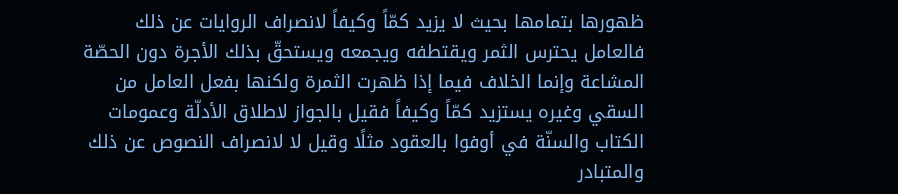ظهورها بتمامها بحيث لا يزيد كمّاً وكيفاً لانصراف الروايات عن ذلك فالعامل يحترس الثمر ويقتطفه ويجمعه ويستحقّ بذلك الأجرة دون الحصّة المشاعة وإنما الخلاف فيما إذا ظهرت الثمرة ولكنها بفعل العامل من السقي وغيره يستزيد كمّاً وكيفاً فقيل بالجواز لاطلاق الأدلّة وعمومات الكتاب والسنّة في أوفوا بالعقود مثلًا وقيل لا لانصراف النصوص عن ذلك والمتبادر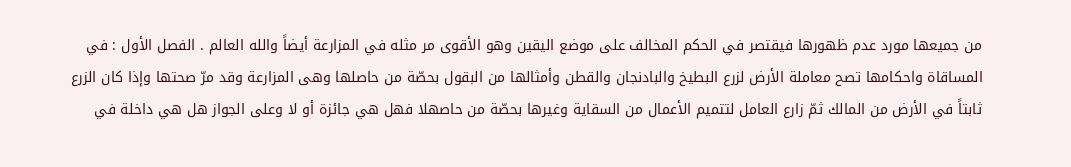من جميعها مورد عدم ظهورها فيقتصر في الحكم المخالف على موضع اليقين وهو الأقوى مر مثله في المزارعة أيضاً والله العالم . الفصل الأول : في المساقاة واحكامها تصح معاملة الأرض لزرع البطيخ والبادنجان والقطن وأمثالها من البقول بحصّة من حاصلها وهى المزارعة وقد مرّ صحتها وإذا كان الزرع ثابتاً في الأرض من المالك ثمّ زارع العامل لتتميم الأعمال من السقاية وغيرها بحصّة من حاصهلا فهل هي جائزة أو لا وعلى الجواز هل هي داخلة في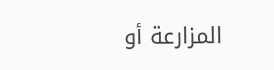المزارعة أو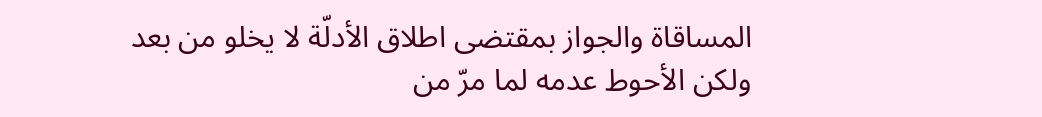المساقاة والجواز بمقتضى اطلاق الأدلّة لا يخلو من بعد ولكن الأحوط عدمه لما مرّ من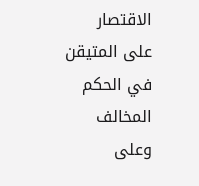الاقتصار على المتيقن في الحكم المخالف وعلى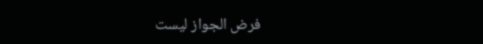فرض الجواز ليست